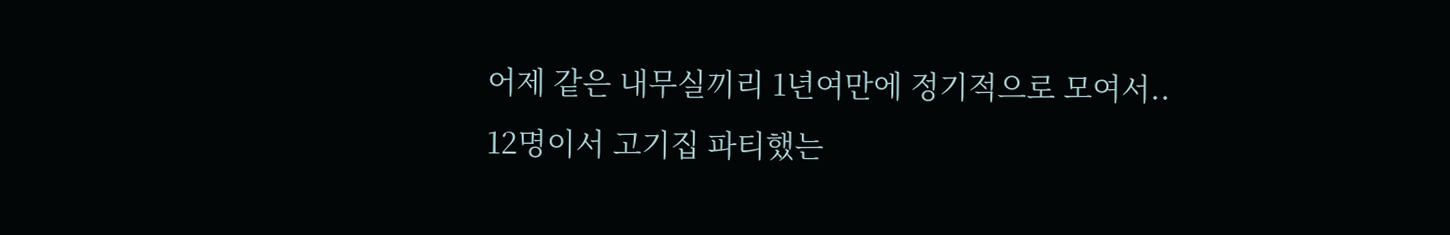어제 같은 내무실끼리 1년여만에 정기적으로 모여서..
12명이서 고기집 파티했는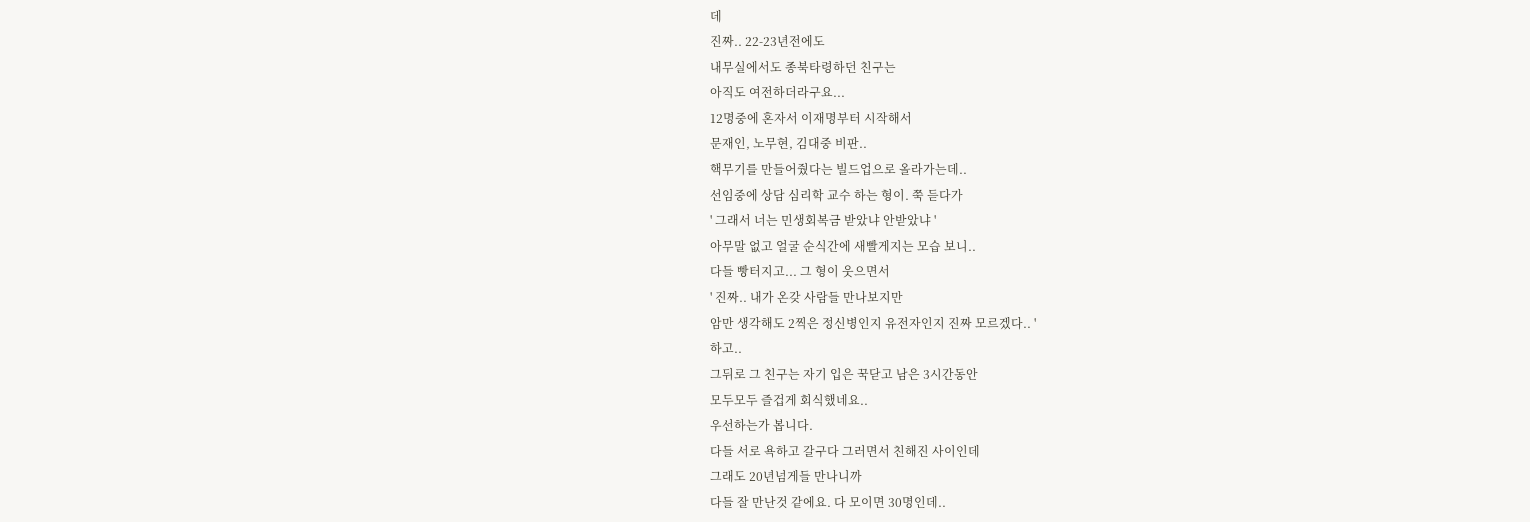데
진짜.. 22-23년전에도
내무실에서도 종북타령하던 친구는
아직도 여전하더라구요...
12명중에 혼자서 이재명부터 시작해서
문재인, 노무현, 김대중 비판..
핵무기를 만들어줬다는 빌드업으로 올라가는데..
선임중에 상담 심리학 교수 하는 형이. 쭉 듣다가
' 그래서 너는 민생회복금 받았냐 안받았냐 '
아무말 없고 얼굴 순식간에 새빨게지는 모습 보니..
다들 빵터지고... 그 형이 웃으면서
' 진짜.. 내가 온갖 사람들 만나보지만
암만 생각해도 2찍은 정신병인지 유전자인지 진짜 모르겠다.. '
하고..
그뒤로 그 친구는 자기 입은 꾹닫고 남은 3시간동안
모두모두 즐겁게 회식했네요..
우선하는가 봅니다.
다들 서로 욕하고 갈구다 그러면서 친해진 사이인데
그래도 20년넘게들 만나니까
다들 잘 만난것 같에요. 다 모이면 30명인데..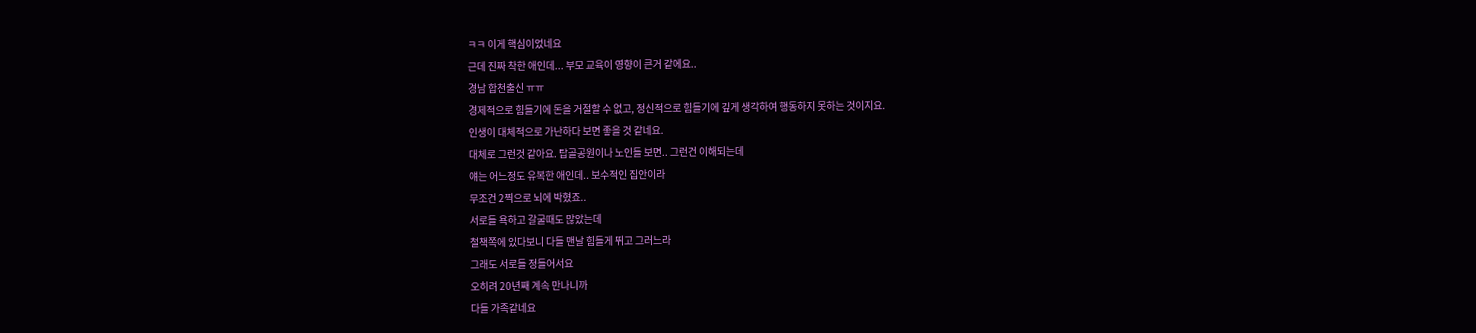ㅋㅋ 이게 핵심이었네요
근데 진짜 착한 애인데... 부모 교육이 영향이 큰거 같에요..
경남 합천출신 ㅠㅠ
경제적으로 힘들기에 돈을 거절할 수 없고, 정신적으로 힘들기에 깊게 생각하여 행동하지 못하는 것이지요.
인생이 대체적으로 가난하다 보면 좋을 것 같네요.
대체로 그런것 같아요. 탑골공원이나 노인들 보면.. 그런건 이해되는데
얘는 어느정도 유복한 애인데.. 보수적인 집안이라
무조건 2찍으로 뇌에 박혔죠..
서로들 욕하고 갈굴때도 많았는데
철책쪽에 있다보니 다들 맨날 힘들게 뛰고 그러느라
그래도 서로들 정들어서요
오히려 20년째 계속 만나니까
다들 가족같네요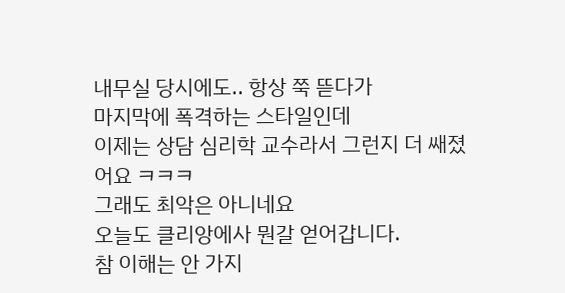내무실 당시에도.. 항상 쭉 뜯다가
마지막에 폭격하는 스타일인데
이제는 상담 심리학 교수라서 그런지 더 쌔졌어요 ㅋㅋㅋ
그래도 최악은 아니네요
오늘도 클리앙에사 뭔갈 얻어갑니다.
참 이해는 안 가지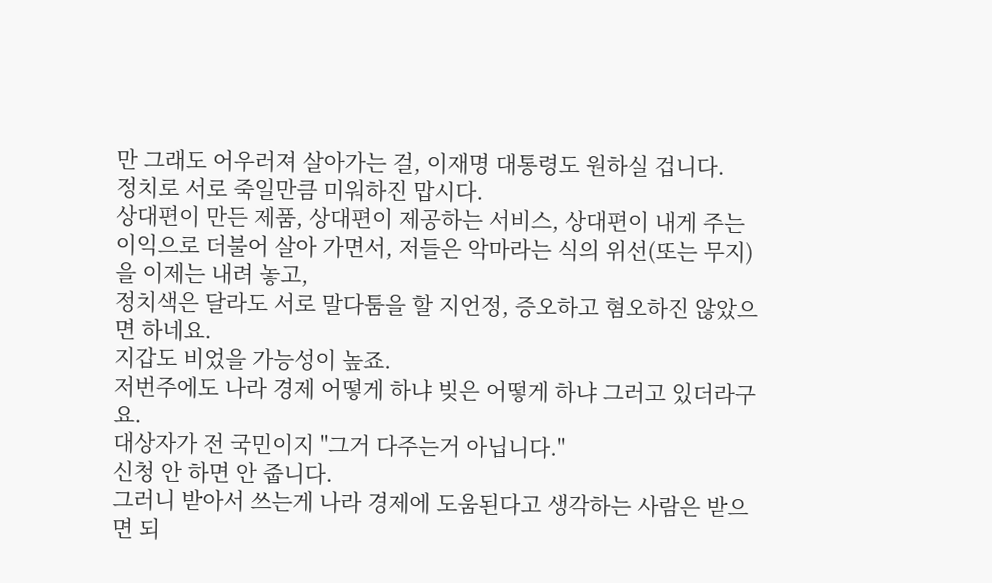만 그래도 어우러져 살아가는 걸, 이재명 대통령도 원하실 겁니다.
정치로 서로 죽일만큼 미워하진 맙시다.
상대편이 만든 제품, 상대편이 제공하는 서비스, 상대편이 내게 주는 이익으로 더불어 살아 가면서, 저들은 악마라는 식의 위선(또는 무지)을 이제는 내려 놓고,
정치색은 달라도 서로 말다툼을 할 지언정, 증오하고 혐오하진 않았으면 하네요.
지갑도 비었을 가능성이 높죠.
저번주에도 나라 경제 어떻게 하냐 빚은 어떻게 하냐 그러고 있더라구요.
대상자가 전 국민이지 "그거 다주는거 아닙니다."
신청 안 하면 안 줍니다.
그러니 받아서 쓰는게 나라 경제에 도움된다고 생각하는 사람은 받으면 되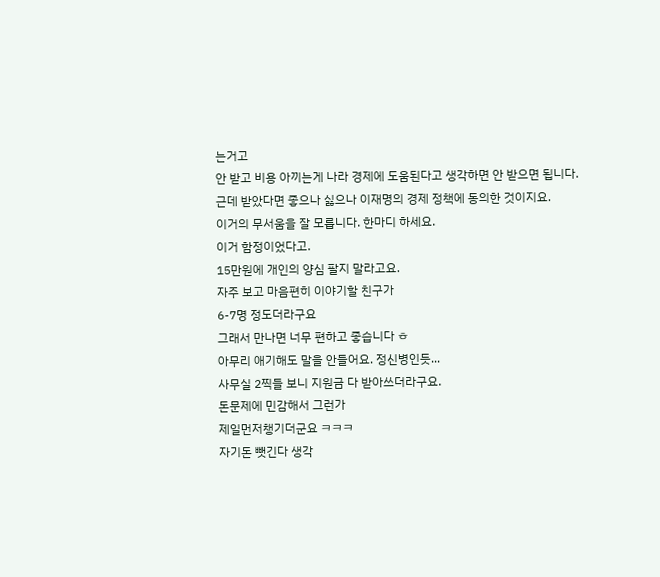는거고
안 받고 비용 아끼는게 나라 경제에 도움된다고 생각하면 안 받으면 됩니다.
근데 받았다면 좋으나 싫으나 이재명의 경제 정책에 동의한 것이지요.
이거의 무서움을 잘 모릅니다. 한마디 하세요.
이거 함정이었다고.
15만원에 개인의 양심 팔지 말라고요.
자주 보고 마음편히 이야기할 친구가
6-7명 정도더라구요
그래서 만나면 너무 편하고 좋습니다 ㅎ
아무리 애기해도 말을 안들어요. 정신병인듯...
사무실 2찍들 보니 지원금 다 받아쓰더라구요.
돈문제에 민감해서 그런가
제일먼저챙기더군요 ㅋㅋㅋ
자기돈 뺏긴다 생각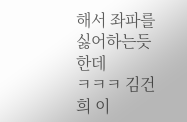해서 좌파를 싫어하는듯한데
ㅋㅋㅋ 김건희 이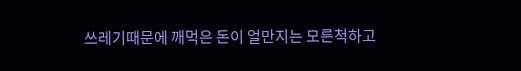쓰레기때문에 깨먹은 돈이 얼만지는 모른척하고